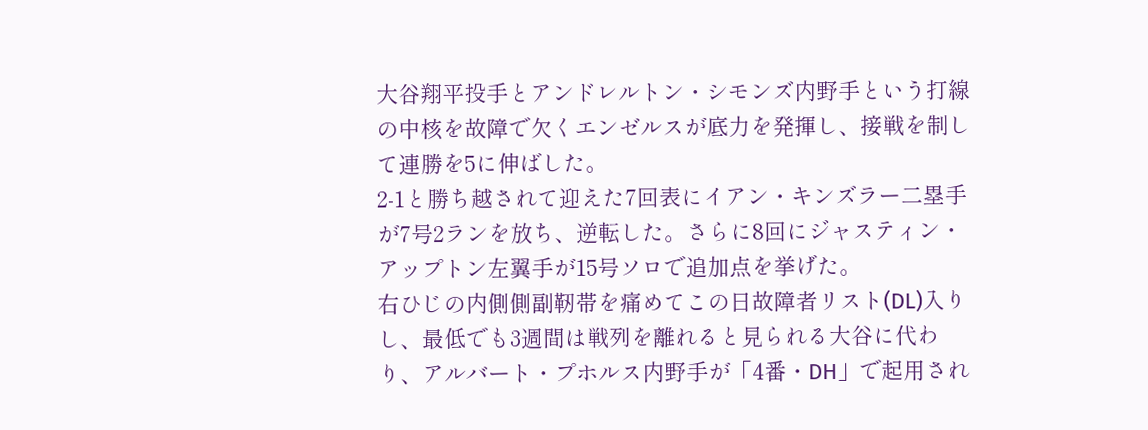大谷翔平投手とアンドレルトン・シモンズ内野手という打線の中核を故障で欠くエンゼルスが底力を発揮し、接戦を制して連勝を5に伸ばした。
2-1と勝ち越されて迎えた7回表にイアン・キンズラー二塁手が7号2ランを放ち、逆転した。さらに8回にジャスティン・アップトン左翼手が15号ソロで追加点を挙げた。
右ひじの内側側副靭帯を痛めてこの日故障者リスト(DL)入りし、最低でも3週間は戦列を離れると見られる大谷に代わり、アルバート・プホルス内野手が「4番・DH」で起用され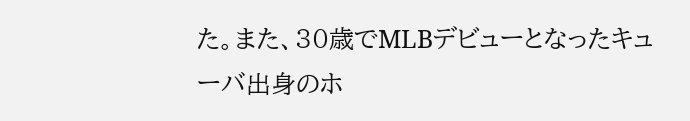た。また、30歳でMLBデビューとなったキューバ出身のホ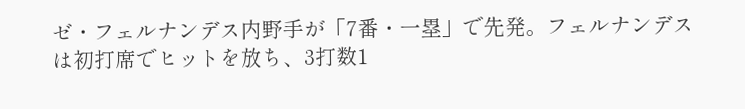ゼ・フェルナンデス内野手が「7番・一塁」で先発。フェルナンデスは初打席でヒットを放ち、3打数1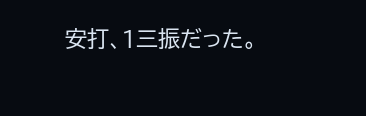安打、1三振だった。